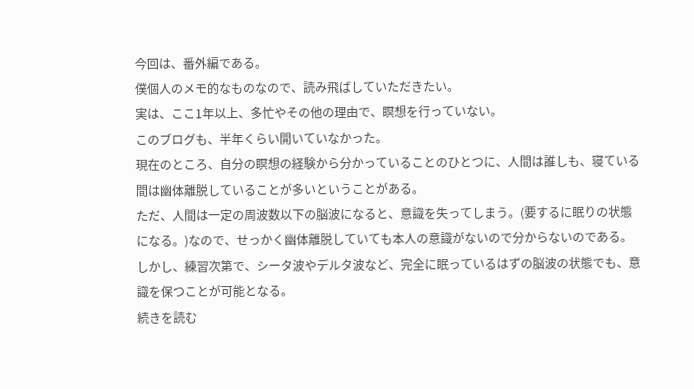今回は、番外編である。
僕個人のメモ的なものなので、読み飛ばしていただきたい。
実は、ここ1年以上、多忙やその他の理由で、瞑想を行っていない。
このブログも、半年くらい開いていなかった。
現在のところ、自分の瞑想の経験から分かっていることのひとつに、人間は誰しも、寝ている間は幽体離脱していることが多いということがある。
ただ、人間は一定の周波数以下の脳波になると、意識を失ってしまう。(要するに眠りの状態になる。)なので、せっかく幽体離脱していても本人の意識がないので分からないのである。
しかし、練習次第で、シータ波やデルタ波など、完全に眠っているはずの脳波の状態でも、意識を保つことが可能となる。
続きを読む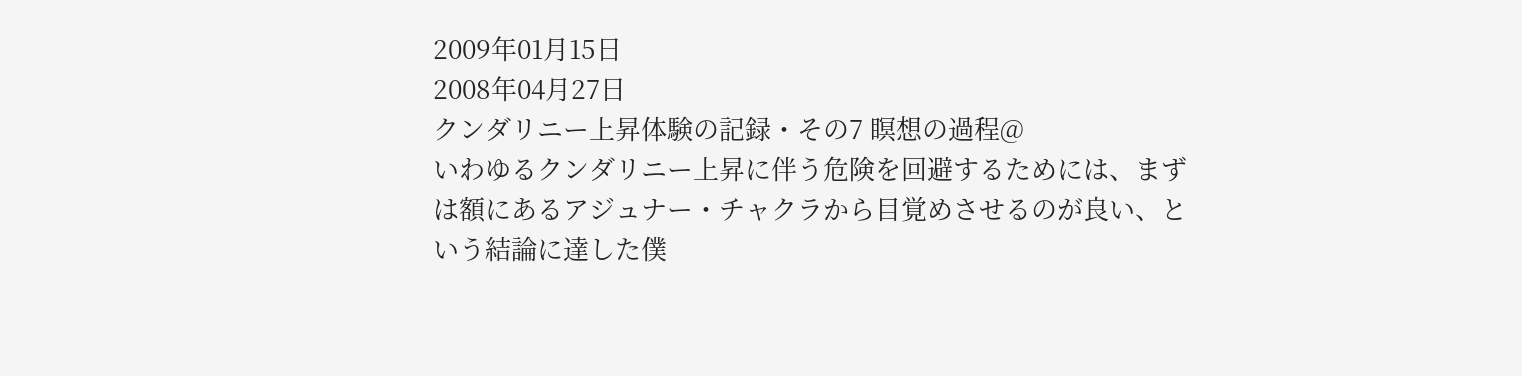2009年01月15日
2008年04月27日
クンダリニー上昇体験の記録・その7 瞑想の過程@
いわゆるクンダリニー上昇に伴う危険を回避するためには、まずは額にあるアジュナー・チャクラから目覚めさせるのが良い、という結論に達した僕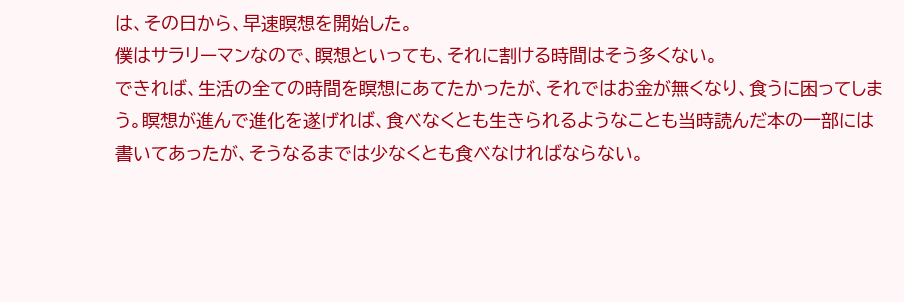は、その日から、早速瞑想を開始した。
僕はサラリーマンなので、瞑想といっても、それに割ける時間はそう多くない。
できれば、生活の全ての時間を瞑想にあてたかったが、それではお金が無くなり、食うに困ってしまう。瞑想が進んで進化を遂げれば、食べなくとも生きられるようなことも当時読んだ本の一部には書いてあったが、そうなるまでは少なくとも食べなければならない。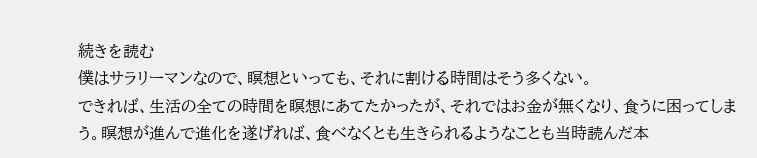続きを読む
僕はサラリーマンなので、瞑想といっても、それに割ける時間はそう多くない。
できれば、生活の全ての時間を瞑想にあてたかったが、それではお金が無くなり、食うに困ってしまう。瞑想が進んで進化を遂げれば、食べなくとも生きられるようなことも当時読んだ本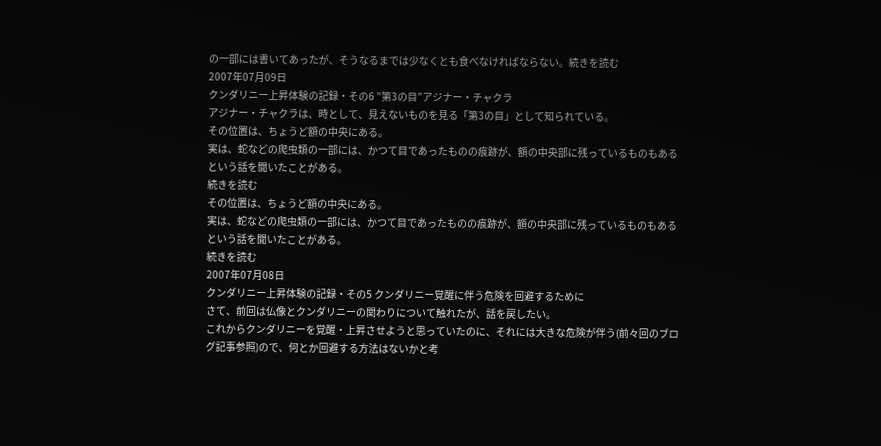の一部には書いてあったが、そうなるまでは少なくとも食べなければならない。続きを読む
2007年07月09日
クンダリニー上昇体験の記録・その6 ”第3の目”アジナー・チャクラ
アジナー・チャクラは、時として、見えないものを見る「第3の目」として知られている。
その位置は、ちょうど額の中央にある。
実は、蛇などの爬虫類の一部には、かつて目であったものの痕跡が、額の中央部に残っているものもあるという話を聞いたことがある。
続きを読む
その位置は、ちょうど額の中央にある。
実は、蛇などの爬虫類の一部には、かつて目であったものの痕跡が、額の中央部に残っているものもあるという話を聞いたことがある。
続きを読む
2007年07月08日
クンダリニー上昇体験の記録・その5 クンダリニー覚醒に伴う危険を回避するために
さて、前回は仏像とクンダリニーの関わりについて触れたが、話を戻したい。
これからクンダリニーを覚醒・上昇させようと思っていたのに、それには大きな危険が伴う(前々回のブログ記事参照)ので、何とか回避する方法はないかと考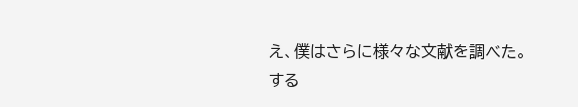え、僕はさらに様々な文献を調べた。
する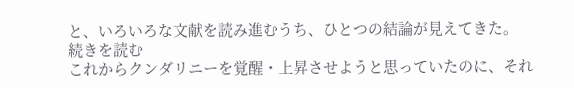と、いろいろな文献を読み進むうち、ひとつの結論が見えてきた。
続きを読む
これからクンダリニーを覚醒・上昇させようと思っていたのに、それ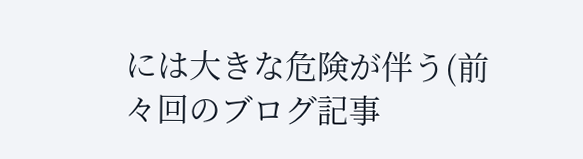には大きな危険が伴う(前々回のブログ記事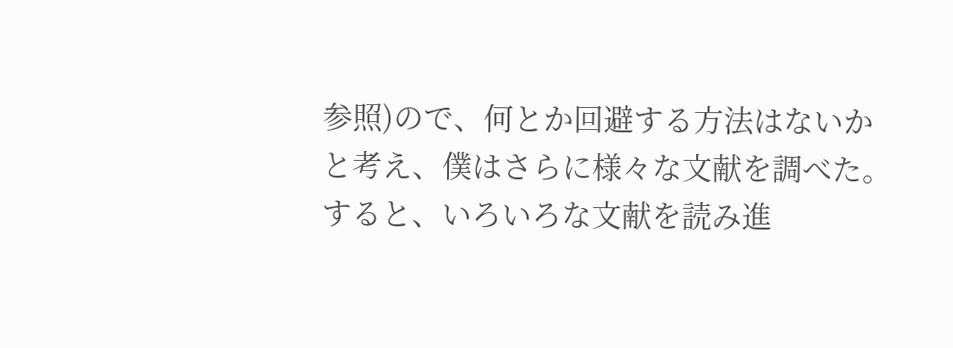参照)ので、何とか回避する方法はないかと考え、僕はさらに様々な文献を調べた。
すると、いろいろな文献を読み進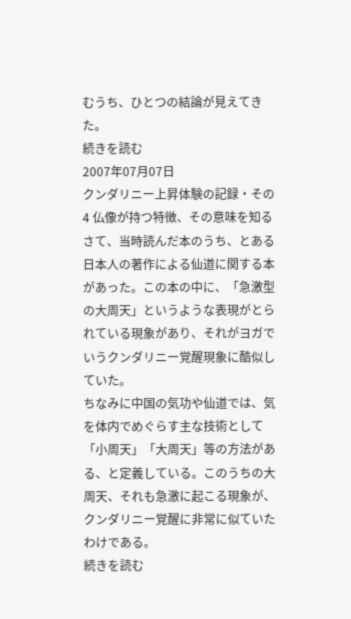むうち、ひとつの結論が見えてきた。
続きを読む
2007年07月07日
クンダリニー上昇体験の記録・その4 仏像が持つ特徴、その意味を知る
さて、当時読んだ本のうち、とある日本人の著作による仙道に関する本があった。この本の中に、「急激型の大周天」というような表現がとられている現象があり、それがヨガでいうクンダリニー覚醒現象に酷似していた。
ちなみに中国の気功や仙道では、気を体内でめぐらす主な技術として「小周天」「大周天」等の方法がある、と定義している。このうちの大周天、それも急激に起こる現象が、クンダリニー覚醒に非常に似ていたわけである。
続きを読む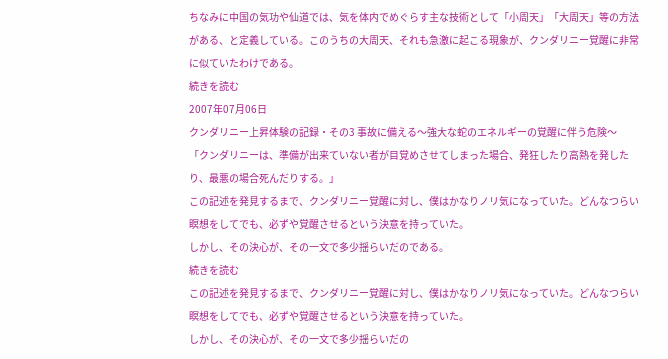ちなみに中国の気功や仙道では、気を体内でめぐらす主な技術として「小周天」「大周天」等の方法がある、と定義している。このうちの大周天、それも急激に起こる現象が、クンダリニー覚醒に非常に似ていたわけである。
続きを読む
2007年07月06日
クンダリニー上昇体験の記録・その3 事故に備える〜強大な蛇のエネルギーの覚醒に伴う危険〜
「クンダリニーは、準備が出来ていない者が目覚めさせてしまった場合、発狂したり高熱を発したり、最悪の場合死んだりする。」
この記述を発見するまで、クンダリニー覚醒に対し、僕はかなりノリ気になっていた。どんなつらい瞑想をしてでも、必ずや覚醒させるという決意を持っていた。
しかし、その決心が、その一文で多少揺らいだのである。
続きを読む
この記述を発見するまで、クンダリニー覚醒に対し、僕はかなりノリ気になっていた。どんなつらい瞑想をしてでも、必ずや覚醒させるという決意を持っていた。
しかし、その決心が、その一文で多少揺らいだの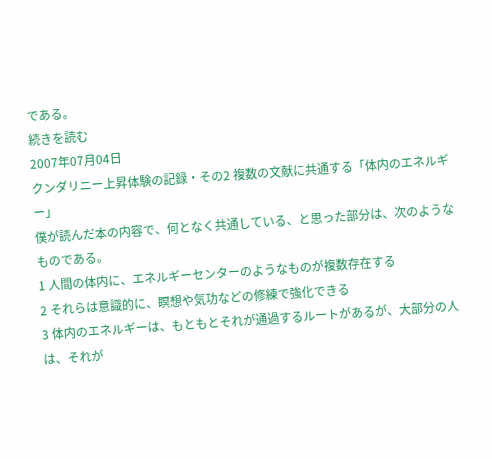である。
続きを読む
2007年07月04日
クンダリニー上昇体験の記録・その2 複数の文献に共通する「体内のエネルギー」
僕が読んだ本の内容で、何となく共通している、と思った部分は、次のようなものである。
1 人間の体内に、エネルギーセンターのようなものが複数存在する
2 それらは意識的に、瞑想や気功などの修練で強化できる
3 体内のエネルギーは、もともとそれが通過するルートがあるが、大部分の人は、それが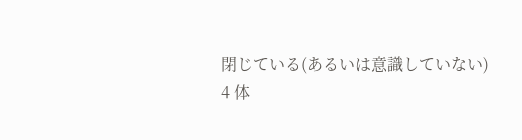閉じている(あるいは意識していない)
4 体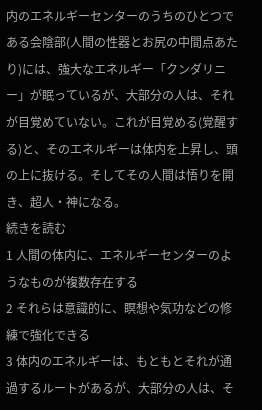内のエネルギーセンターのうちのひとつである会陰部(人間の性器とお尻の中間点あたり)には、強大なエネルギー「クンダリニー」が眠っているが、大部分の人は、それが目覚めていない。これが目覚める(覚醒する)と、そのエネルギーは体内を上昇し、頭の上に抜ける。そしてその人間は悟りを開き、超人・神になる。
続きを読む
1 人間の体内に、エネルギーセンターのようなものが複数存在する
2 それらは意識的に、瞑想や気功などの修練で強化できる
3 体内のエネルギーは、もともとそれが通過するルートがあるが、大部分の人は、そ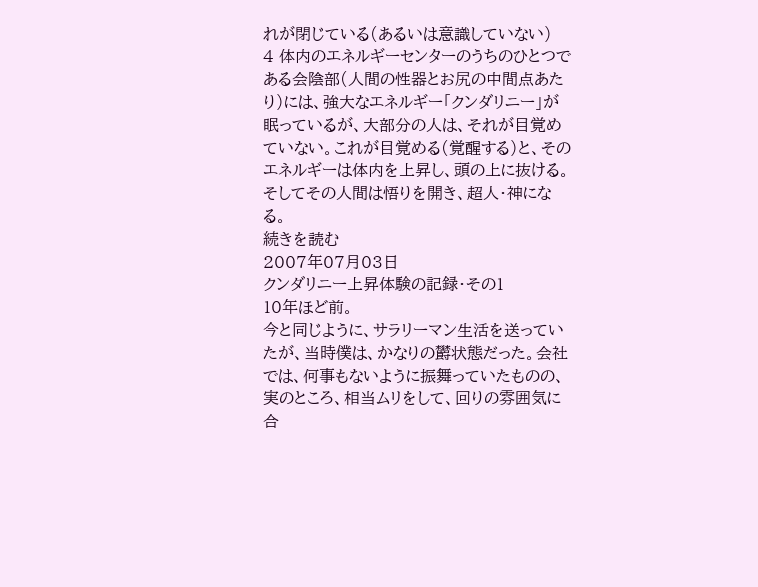れが閉じている(あるいは意識していない)
4 体内のエネルギーセンターのうちのひとつである会陰部(人間の性器とお尻の中間点あたり)には、強大なエネルギー「クンダリニー」が眠っているが、大部分の人は、それが目覚めていない。これが目覚める(覚醒する)と、そのエネルギーは体内を上昇し、頭の上に抜ける。そしてその人間は悟りを開き、超人・神になる。
続きを読む
2007年07月03日
クンダリニー上昇体験の記録・その1
10年ほど前。
今と同じように、サラリーマン生活を送っていたが、当時僕は、かなりの欝状態だった。会社では、何事もないように振舞っていたものの、実のところ、相当ムリをして、回りの雰囲気に合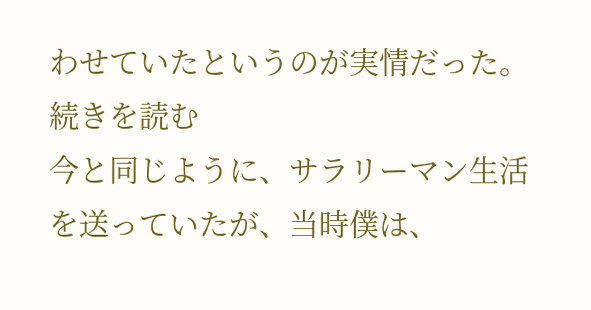わせていたというのが実情だった。
続きを読む
今と同じように、サラリーマン生活を送っていたが、当時僕は、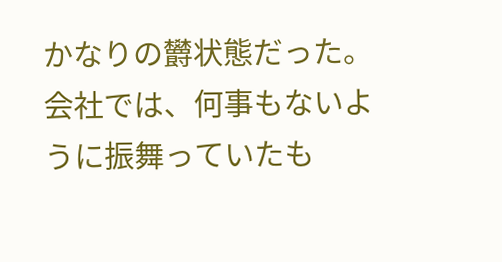かなりの欝状態だった。会社では、何事もないように振舞っていたも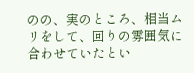のの、実のところ、相当ムリをして、回りの雰囲気に合わせていたとい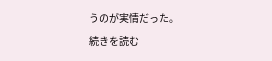うのが実情だった。
続きを読む